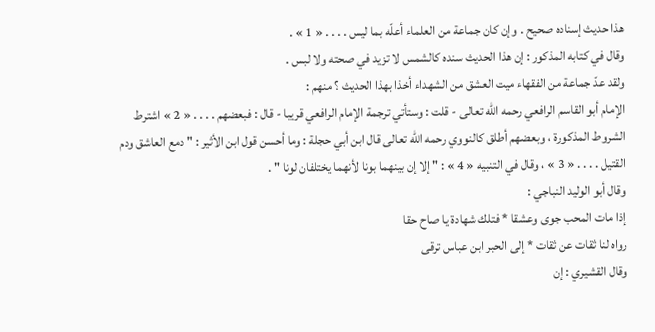هذا حديث إسناده صحيح . وإن كان جماعة من العلماء أعلّه بما ليس . . . . « 1 » .
وقال في كتابه المذكور : إن هذا الحديث سنده كالشمس لا تزيد في صحته ولا لبس .
ولقد عدّ جماعة من الفقهاء ميت العشق من الشهداء أخذا بهذا الحديث ؟ منهم :
الإمام أبو القاسم الرافعي رحمه اللّه تعالى - قلت : وستأتي ترجمة الإمام الرافعي قريبا - قال : فبعضهم . . . . « 2 » اشترط الشروط المذكورة ، وبعضهم أطلق كالنووي رحمه اللّه تعالى قال ابن أبي حجلة : وما أحسن قول ابن الأثير : " دمع العاشق ودم القتيل . . . . « 3 » ، وقال في التنبيه « 4 » : " إلا إن بينهما بونا لأنهما يختلفان لونا " .
وقال أبو الوليد النباجي :
إذا مات المحب جوى وعشقا * فتلك شهادة يا صاح حقا
رواه لنا ثقات عن ثقات * إلى الحبر ابن عباس ترقى
وقال القشيري : إن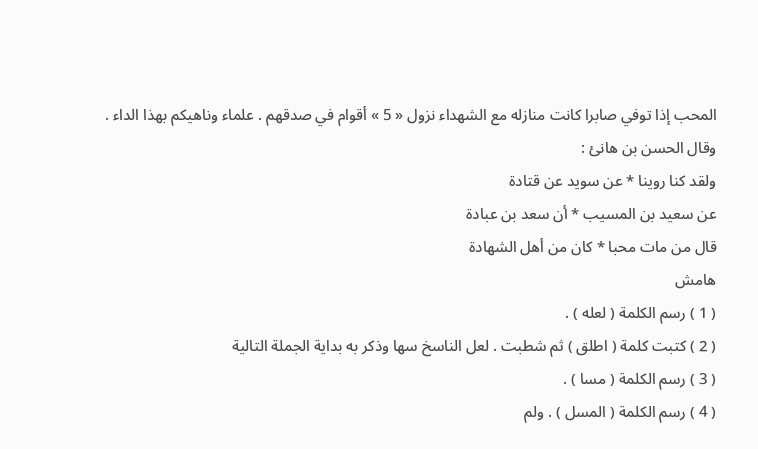المحب إذا توفي صابرا كانت منازله مع الشهداء نزول « 5 » أقوام في صدقهم . علماء وناهيكم بهذا الداء .
وقال الحسن بن هانئ :
ولقد كنا روينا * عن سويد عن قتادة
عن سعيد بن المسيب * أن سعد بن عبادة
قال من مات محبا * كان من أهل الشهادة
هامش
( 1 ) رسم الكلمة ( لعله ) .
( 2 ) كتبت كلمة ( اطلق ) ثم شطبت . لعل الناسخ سها وذكر به بداية الجملة التالية
( 3 ) رسم الكلمة ( مسا ) .
( 4 ) رسم الكلمة ( المسل ) . ولم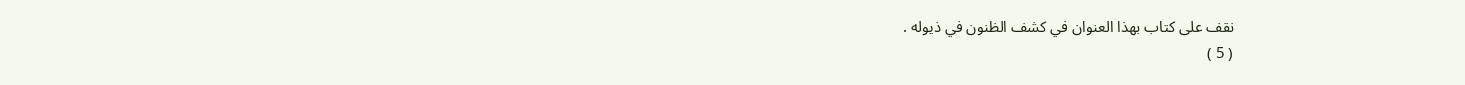نقف على كتاب بهذا العنوان في كشف الظنون في ذيوله .
( 5 )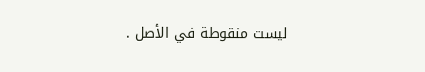ليست منقوطة في الأصل .